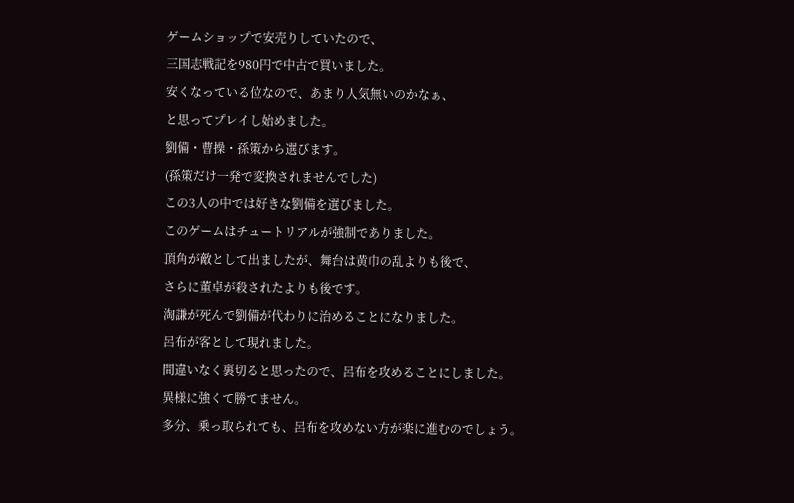ゲームショップで安売りしていたので、
三国志戦記を980円で中古で買いました。
安くなっている位なので、あまり人気無いのかなぁ、
と思ってプレイし始めました。
劉備・曹操・孫策から選びます。
(孫策だけ一発で変換されませんでした)
この3人の中では好きな劉備を選びました。
このゲームはチュートリアルが強制でありました。
頂角が敵として出ましたが、舞台は黄巾の乱よりも後で、
さらに董卓が殺されたよりも後です。
淘謙が死んで劉備が代わりに治めることになりました。
呂布が客として現れました。
間違いなく裏切ると思ったので、呂布を攻めることにしました。
異様に強くて勝てません。
多分、乗っ取られても、呂布を攻めない方が楽に進むのでしょう。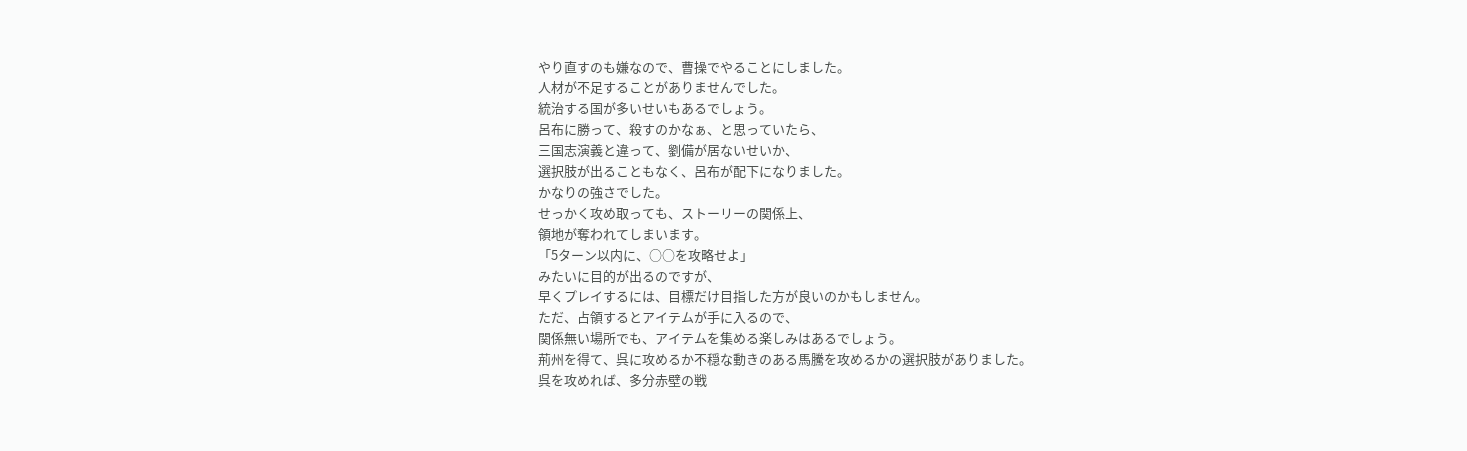やり直すのも嫌なので、曹操でやることにしました。
人材が不足することがありませんでした。
統治する国が多いせいもあるでしょう。
呂布に勝って、殺すのかなぁ、と思っていたら、
三国志演義と違って、劉備が居ないせいか、
選択肢が出ることもなく、呂布が配下になりました。
かなりの強さでした。
せっかく攻め取っても、ストーリーの関係上、
領地が奪われてしまいます。
「5ターン以内に、○○を攻略せよ」
みたいに目的が出るのですが、
早くプレイするには、目標だけ目指した方が良いのかもしません。
ただ、占領するとアイテムが手に入るので、
関係無い場所でも、アイテムを集める楽しみはあるでしょう。
荊州を得て、呉に攻めるか不穏な動きのある馬騰を攻めるかの選択肢がありました。
呉を攻めれば、多分赤壁の戦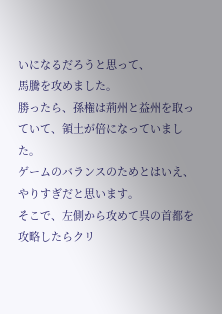いになるだろうと思って、
馬騰を攻めました。
勝ったら、孫権は荊州と益州を取っていて、領土が倍になっていました。
ゲームのバランスのためとはいえ、やりすぎだと思います。
そこで、左側から攻めて呉の首都を攻略したらクリ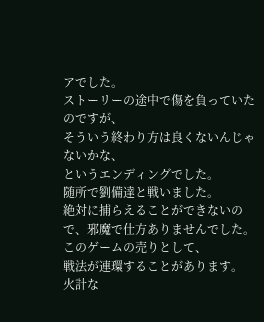アでした。
ストーリーの途中で傷を負っていたのですが、
そういう終わり方は良くないんじゃないかな、
というエンディングでした。
随所で劉備達と戦いました。
絶対に捕らえることができないので、邪魔で仕方ありませんでした。
このゲームの売りとして、
戦法が連環することがあります。
火計な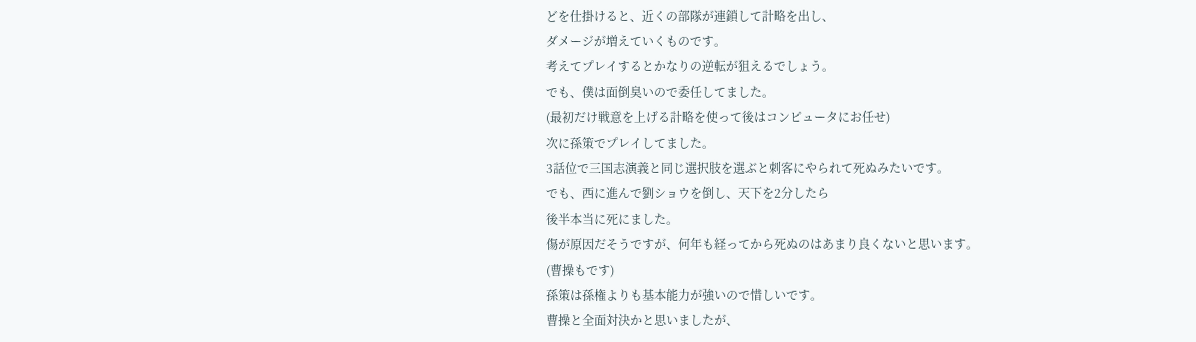どを仕掛けると、近くの部隊が連鎖して計略を出し、
ダメージが増えていくものです。
考えてプレイするとかなりの逆転が狙えるでしょう。
でも、僕は面倒臭いので委任してました。
(最初だけ戦意を上げる計略を使って後はコンピュータにお任せ)
次に孫策でプレイしてました。
3話位で三国志演義と同じ選択肢を選ぶと刺客にやられて死ぬみたいです。
でも、西に進んで劉ショウを倒し、天下を2分したら
後半本当に死にました。
傷が原因だそうですが、何年も経ってから死ぬのはあまり良くないと思います。
(曹操もです)
孫策は孫権よりも基本能力が強いので惜しいです。
曹操と全面対決かと思いましたが、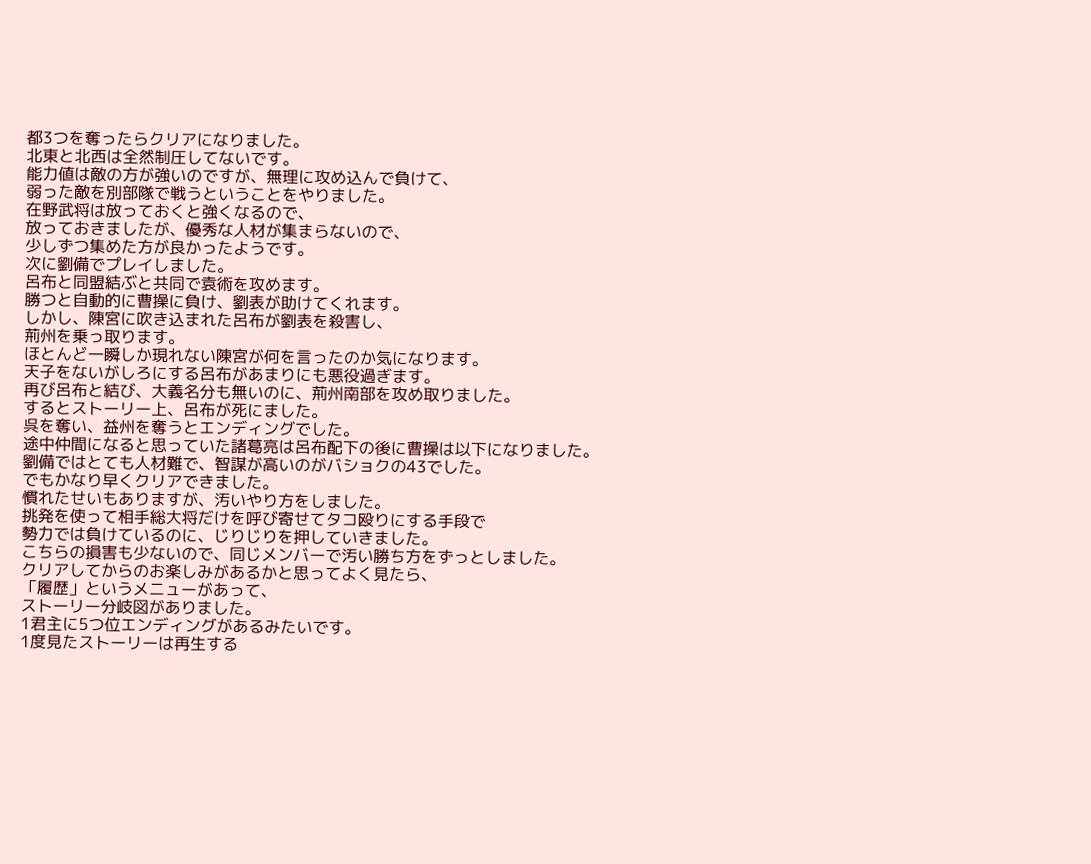都3つを奪ったらクリアになりました。
北東と北西は全然制圧してないです。
能力値は敵の方が強いのですが、無理に攻め込んで負けて、
弱った敵を別部隊で戦うということをやりました。
在野武将は放っておくと強くなるので、
放っておきましたが、優秀な人材が集まらないので、
少しずつ集めた方が良かったようです。
次に劉備でプレイしました。
呂布と同盟結ぶと共同で袁術を攻めます。
勝つと自動的に曹操に負け、劉表が助けてくれます。
しかし、陳宮に吹き込まれた呂布が劉表を殺害し、
荊州を乗っ取ります。
ほとんど一瞬しか現れない陳宮が何を言ったのか気になります。
天子をないがしろにする呂布があまりにも悪役過ぎます。
再び呂布と結び、大義名分も無いのに、荊州南部を攻め取りました。
するとストーリー上、呂布が死にました。
呉を奪い、益州を奪うとエンディングでした。
途中仲間になると思っていた諸葛亮は呂布配下の後に曹操は以下になりました。
劉備ではとても人材難で、智謀が高いのがバショクの43でした。
でもかなり早くクリアできました。
慣れたせいもありますが、汚いやり方をしました。
挑発を使って相手総大将だけを呼び寄せてタコ殴りにする手段で
勢力では負けているのに、じりじりを押していきました。
こちらの損害も少ないので、同じメンバーで汚い勝ち方をずっとしました。
クリアしてからのお楽しみがあるかと思ってよく見たら、
「履歴」というメニューがあって、
ストーリー分岐図がありました。
1君主に5つ位エンディングがあるみたいです。
1度見たストーリーは再生する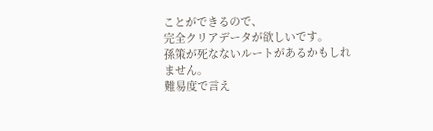ことができるので、
完全クリアデータが欲しいです。
孫策が死なないルートがあるかもしれません。
難易度で言え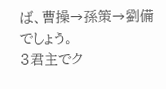ば、曹操→孫策→劉備でしょう。
3君主でク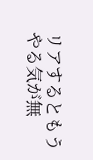リアするともうやる気が無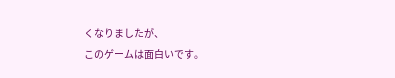くなりましたが、
このゲームは面白いです。